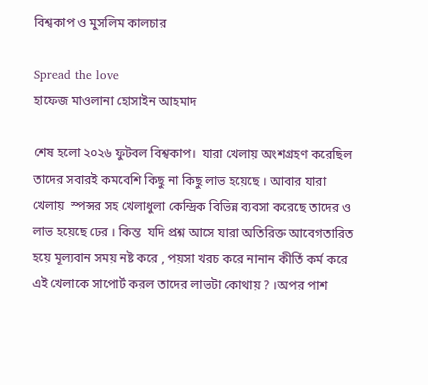বিশ্বকাপ ও মুসলিম কালচার

Spread the love
হাফেজ মাওলানা হোসাইন আহমাদ

শেষ হলো ২০২৬ ফুটবল বিশ্বকাপ।  যারা খেলায় অংশগ্রহণ করেছিল তাদের সবারই কমবেশি কিছু না কিছু লাভ হয়েছে । আবার যারা খেলায়  স্পন্সর সহ খেলাধুলা কেন্দ্রিক বিভিন্ন ব্যবসা করেছে তাদের ও লাভ হয়েছে ঢের । কিন্ত  যদি প্রশ্ন আসে যারা অতিরিক্ত আবেগতারিত হয়ে মূল্যবান সময় নষ্ট করে , পয়সা খরচ করে নানান কীর্তি কর্ম করে এই খেলাকে সাপোর্ট করল তাদের লাভটা কোথায় ? ।অপর পাশ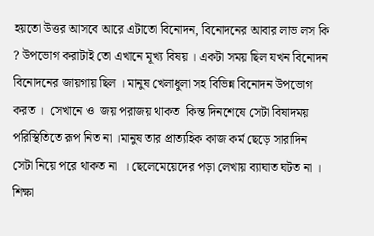হয়তো উত্তর আসবে আরে এটাতো বিনোদন, বিনোদনের আবার লাভ লস কি ? উপভোগ করাটাই তো এখানে মূখ্য বিষয় । একটা সময় ছিল যখন বিনোদন বিনোদনের জায়গায় ছিল । মানুষ খেলাধুলা সহ বিভিন্ন বিনোদন উপভোগ করত ।  সেখানে ও  জয় পরাজয় থাকত  কিন্ত দিনশেষে সেটা বিষাদময় পরিস্থিতিতে রূপ নিত না ।মানুষ তার প্রাত্যহিক কাজ কর্ম ছেড়ে সারাদিন সেটা নিয়ে পরে থাকত না  । ছেলেমেয়েদের পড়া লেখায় ব্যাঘাত ঘটত না । শিক্ষা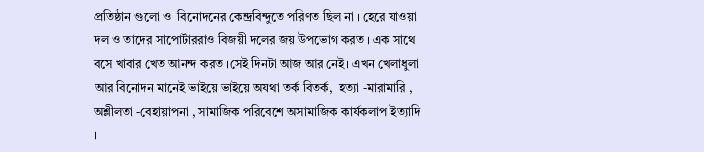প্রতিষ্ঠান গুলো ও  বিনোদনের কেন্দ্রবিন্দুতে পরিণত ছিল না । হেরে যাওয়া দল ও তাদের সাপোর্টাররাও বিজয়ী দলের জয় উপভোগ করত । এক সাথে বসে খাবার খেত আনন্দ করত ।সেই দিনটা আজ আর নেই। এখন খেলাধুলা আর বিনোদন মানেই ভাইয়ে ভাইয়ে অযথা তর্ক বিতর্ক,  হত্যা -মারামারি , অশ্লীলতা -বেহায়াপনা , সামাজিক পরিবেশে অসামাজিক কার্যকলাপ ইত্যাদি ।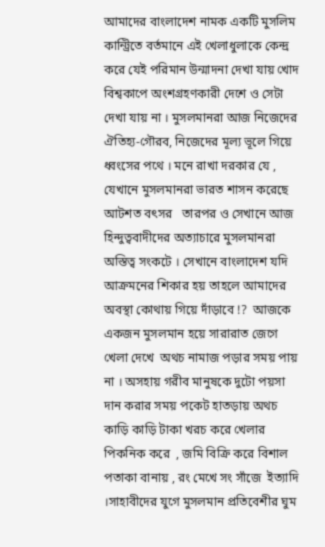আমাদের বাংলাদেশ নামক একটি মুসলিম কান্ট্রিতে বর্তমানে এই খেলাধুলাকে কেন্দ্র করে যেই পরিমান উন্মাদনা দেখা যায় খোদ বিশ্বকাপে অংশগ্রহণকারী দেশে ও সেটা দেখা যায় না । মুসলমানরা আজ নিজেদের ঐতিহ্য-গৌরব, নিজেদের মূল্য ভূলে গিয়ে ধ্বংসের পথে । মনে রাখা দরকার যে , যেখানে মুসলমানরা ভারত শাসন করেছে আটশত বৎসর   তারপর ও সেখানে আজ  হিন্দুত্ববাদীদের অত্যাচারে মুসলমানরা অস্তিত্ব সংকটে । সেখানে বাংলাদেশ যদি আক্রমনের শিকার হয় তাহলে আমাদের অবস্থা কোথায় গিয়ে দাঁড়াবে !?  আজকে  একজন মুসলমান হয়ে সারারাত জেগে খেলা দেখে  অথচ নামাজ পড়ার সময় পায় না । অসহায় গরীব মানুষকে দুটো পয়সা দান করার সময় পকেট হাতড়ায় অথচ কাড়ি কাড়ি টাকা খরচ করে খেলার পিকনিক করে  , জমি বিক্রি করে বিশাল পতাকা বানায় , রং মেখে সং সাঁজে  ইত্যাদি ।সাহাবীদের যুগে মুসলমান প্রতিবেশীর ঘুম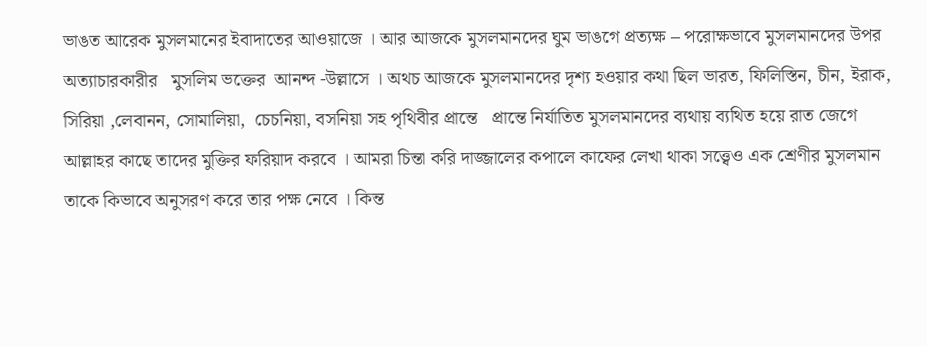ভাঙত আরেক মুসলমানের ইবাদাতের আওয়াজে । আর আজকে মুসলমানদের ঘুম ভাঙগে প্রত্যক্ষ – পরোক্ষভাবে মুসলমানদের উপর অত্যাচারকারীর   মুসলিম ভক্তের  আনন্দ -উল্লাসে । অথচ আজকে মুসলমানদের দৃশ্য হওয়ার কথা ছিল ভারত, ফিলিস্তিন, চীন, ইরাক, সিরিয়া ,লেবানন, সোমালিয়া,  চেচনিয়া, বসনিয়া সহ পৃথিবীর প্রান্তে   প্রান্তে নির্যাতিত মুসলমানদের ব্যথায় ব্যথিত হয়ে রাত জেগে আল্লাহর কাছে তাদের মুক্তির ফরিয়াদ করবে । আমরা চিন্তা করি দাজ্জালের কপালে কাফের লেখা থাকা সত্ত্বেও এক শ্রেণীর মুসলমান তাকে কিভাবে অনুসরণ করে তার পক্ষ নেবে । কিন্ত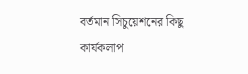বর্তমান সিচুয়েশনের কিছু কার্যকলাপ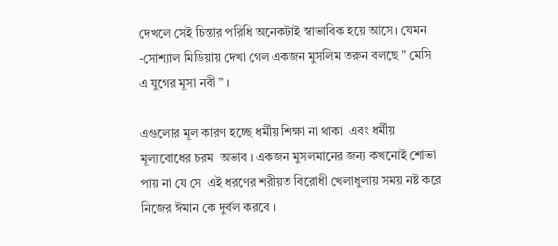দেখলে সেই চিন্তার পরিধি অনেকটাই স্বাভাবিক হয়ে আসে। যেমন -সোশ্যাল মিডিয়ায় দেখা গেল একজন মুসলিম তরুন বলছে ” মেসি এ যুগের মূসা নবী ” ।

এগুলোর মূল কারণ হচ্ছে ধর্মীয় শিক্ষা না থাকা  এবং ধর্মীয়  মূল্যবোধের চরম  অভাব । একজন মুসলমানের জন্য কখনোই শোভা পায় না যে সে  এই ধরণের শরীয়ত বিরোধী খেলাধুলায় সময় নষ্ট করে নিজের ঈমান কে দুর্বল করবে ।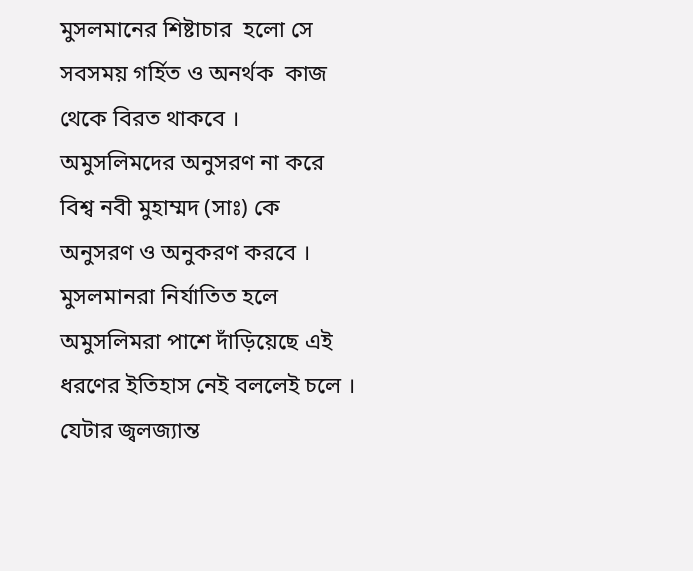মুসলমানের শিষ্টাচার  হলো সে সবসময় গর্হিত ও অনর্থক  কাজ থেকে বিরত থাকবে । অমুসলিমদের অনুসরণ না করে বিশ্ব নবী মুহাম্মদ (সাঃ) কে অনুসরণ ও অনুকরণ করবে । মুসলমানরা নির্যাতিত হলে অমুসলিমরা পাশে দাঁড়িয়েছে এই ধরণের ইতিহাস নেই বললেই চলে । যেটার জ্বলজ্যান্ত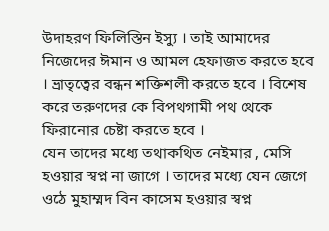উদাহরণ ফিলিস্তিন ইস্যু । তাই আমাদের নিজেদের ঈমান ও আমল হেফাজত করতে হবে । ভ্রাতৃত্বের বন্ধন শক্তিশলী করতে হবে । বিশেষ করে তরুণদের কে বিপথগামী পথ থেকে  ফিরানোর চেষ্টা করতে হবে ।
যেন তাদের মধ্যে তথাকথিত নেইমার , মেসি হওয়ার স্বপ্ন না জাগে । তাদের মধ্যে যেন জেগে ওঠে মুহাম্মদ বিন কাসেম হওয়ার স্বপ্ন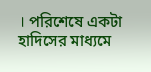। পরিশেষে একটা হাদিসের মাধ্যমে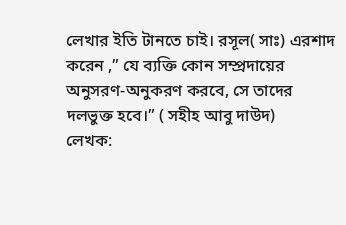লেখার ইতি টানতে চাই। রসূল( সাঃ) এরশাদ করেন ,” যে ব্যক্তি কোন সম্প্রদায়ের অনুসরণ-অনুকরণ করবে, সে তাদের দলভুক্ত হবে।” ( সহীহ আবু দাউদ)
লেখক: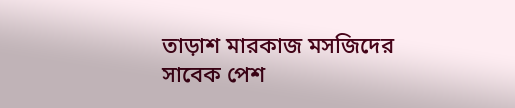তাড়াশ মারকাজ মসজিদের সাবেক পেশ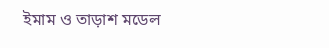ইমাম ও তাড়াশ মডেল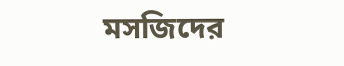মসজিদের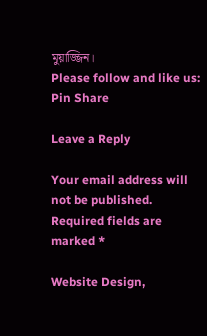মুয়াজ্জিন।
Please follow and like us:
Pin Share

Leave a Reply

Your email address will not be published. Required fields are marked *

Website Design,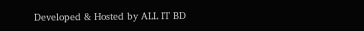Developed & Hosted by ALL IT BD